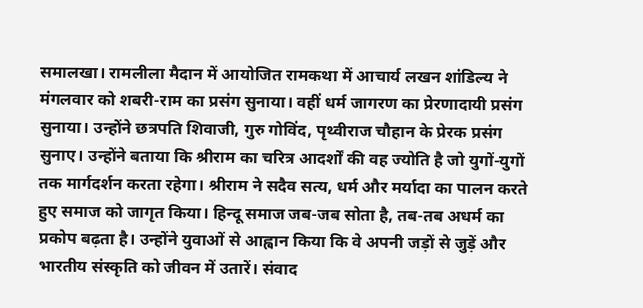समालखा। रामलीला मैदान में आयोजित रामकथा में आचार्य लखन शांडिल्य ने मंगलवार को शबरी-राम का प्रसंग सुनाया। वहीं धर्म जागरण का प्रेरणादायी प्रसंग सुनाया। उन्होंने छत्रपति शिवाजी, गुरु गोविंद, पृथ्वीराज चौहान के प्रेरक प्रसंग सुनाए। उन्होंने बताया कि श्रीराम का चरित्र आदर्शों की वह ज्योति है जो युगों-युगों तक मार्गदर्शन करता रहेगा। श्रीराम ने सदैव सत्य, धर्म और मर्यादा का पालन करते हुए समाज को जागृत किया। हिन्दू समाज जब-जब सोता है, तब-तब अधर्म का प्रकोप बढ़ता है। उन्होंने युवाओं से आह्वान किया कि वे अपनी जड़ों से जुड़ें और भारतीय संस्कृति को जीवन में उतारें। संवाद